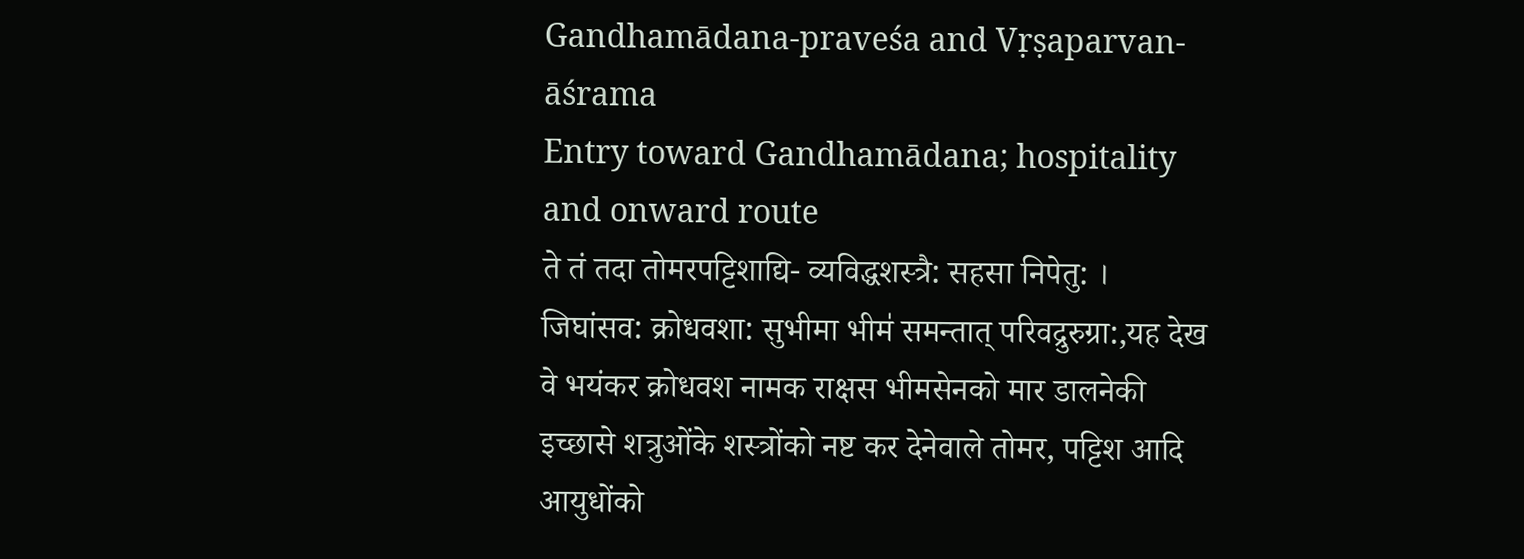Gandhamādana-praveśa and Vṛṣaparvan-āśrama
Entry toward Gandhamādana; hospitality and onward route
ते तं तदा तोमरपट्टिशाद्यि- व्यविद्धशस्त्रै: सहसा निपेतु: । जिघांसव: क्रोधवशा: सुभीमा भीम॑ समन्तात् परिवद्रुरुग्रा:,यह देख वे भयंकर क्रोधवश नामक राक्षस भीमसेनको मार डालनेकी इच्छासे शत्रुओंके शस्त्रोंको नष्ट कर देनेवाले तोमर, पट्टिश आदि आयुधोंको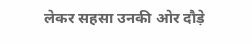लेकर सहसा उनकी ओर दौड़े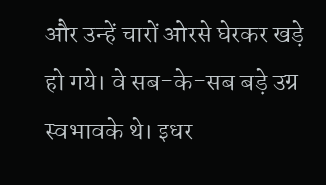और उन्हें चारों ओरसे घेरकर खड़े हो गये। वे सब-के-सब बड़े उग्र स्वभावके थे। इधर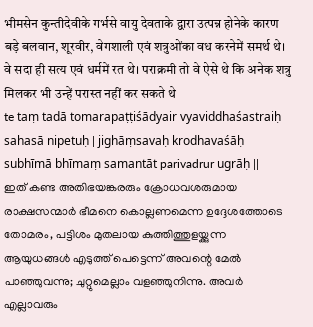भीमसेन कुन्तीदेवीके गर्भसे वायु देवताके द्वारा उत्पन्न होनेके कारण बड़े बलवान, शूरवीर, वेगशाली एवं शत्रुओंका वध करनेमें समर्थ थे। वे सदा ही सत्य एवं धर्ममें रत थे। पराक्रमी तो वे ऐसे थे कि अनेक शत्रु मिलकर भी उन्हें परास्त नहीं कर सकते थे
te taṃ tadā tomarapaṭṭiśādyair vyaviddhaśastraiḥ sahasā nipetuḥ | jighāṃsavaḥ krodhavaśāḥ subhīmā bhīmaṃ samantāt parivadrur ugrāḥ ||
ഇത് കണ്ട അതിഭയങ്കരരും ക്രോധവശരുമായ രാക്ഷസന്മാർ ഭീമനെ കൊല്ലണമെന്ന ഉദ്ദേശത്തോടെ തോമരം, പട്ടിശം മുതലായ കുത്തിത്തുളയ്ക്കുന്ന ആയുധങ്ങൾ എടുത്ത് പെട്ടെന്ന് അവന്റെ മേൽ പാഞ്ഞുവന്നു; ചുറ്റുമെല്ലാം വളഞ്ഞുനിന്നു. അവർ എല്ലാവരും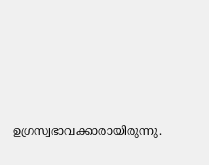ഉഗ്രസ്വഭാവക്കാരായിരുന്നു.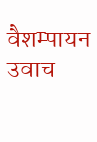वैशम्पायन उवाच